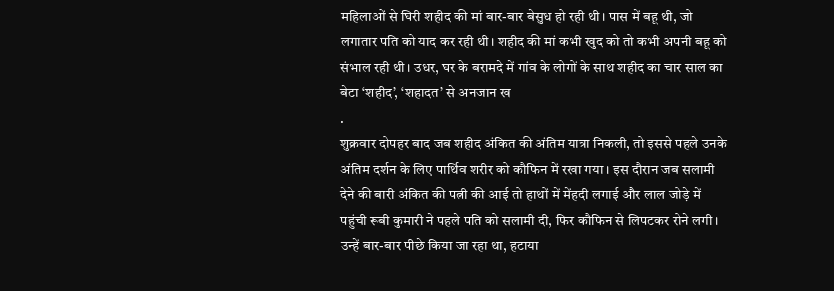महिलाओं से घिरी शहीद की मां बार-बार बेसुध हो रही थी। पास में बहू थी, जो लगातार पति को याद कर रही थी। शहीद की मां कभी खुद को तो कभी अपनी बहू को संभाल रही थी। उधर, घर के बरामदे में गांव के लोगों के साथ शहीद का चार साल का बेटा ‘शहीद’, ‘शहादत’ से अनजान ख
.
शुक्रवार दोपहर बाद जब शहीद अंकित की अंतिम यात्रा निकली, तो इससे पहले उनके अंतिम दर्शन के लिए पार्थिव शरीर को कौफिन में रखा गया। इस दौरान जब सलामी देने की बारी अंकित की पत्नी की आई तो हाथों में मेंहदी लगाई और लाल जोड़े में पहुंची रूबी कुमारी ने पहले पति को सलामी दी, फिर कौफिन से लिपटकर रोने लगी। उन्हें बार-बार पीछे किया जा रहा था, हटाया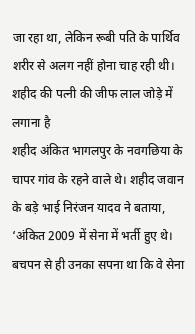जा रहा था, लेकिन रूबी पति के पार्थिव शरीर से अलग नहीं होना चाह रही थी।
शहीद की पत्नी की जीफ लाल जोड़े में लगाना है
शहीद अंकित भागलपुर के नवगछिया के चापर गांव के रहने वाले थे। शहीद जवान के बड़े भाई निरंजन यादव ने बताया, ‘अंकित 2009 में सेना में भर्ती हुए थे। बचपन से ही उनका सपना था कि वे सेना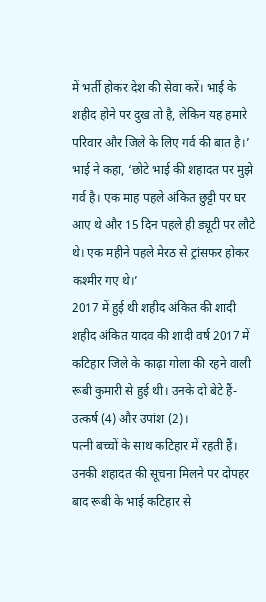में भर्ती होकर देश की सेवा करें। भाई के शहीद होने पर दुख तो है, लेकिन यह हमारे परिवार और जिले के लिए गर्व की बात है।’
भाई ने कहा, ‘छोटे भाई की शहादत पर मुझे गर्व है। एक माह पहले अंकित छुट्टी पर घर आए थे और 15 दिन पहले ही ड्यूटी पर लौटे थे। एक महीने पहले मेरठ से ट्रांसफर होकर कश्मीर गए थे।’
2017 में हुई थी शहीद अंकित की शादी
शहीद अंकित यादव की शादी वर्ष 2017 में कटिहार जिले के काढ़ा गोला की रहने वाली रूबी कुमारी से हुई थी। उनके दो बेटे हैं- उत्कर्ष (4) और उपांश (2)।
पत्नी बच्चों के साथ कटिहार में रहती हैं। उनकी शहादत की सूचना मिलने पर दोपहर बाद रूबी के भाई कटिहार से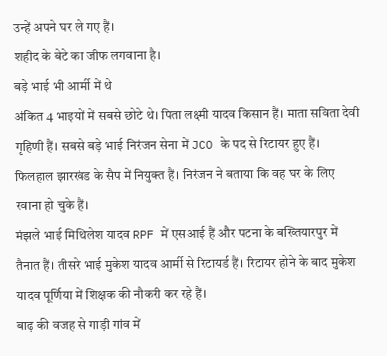उन्हें अपने घर ले गए हैं।
शहीद के बेटे का जीफ लगवाना है।
बड़े भाई भी आर्मी में थे
अंकित 4 भाइयों में सबसे छोटे थे। पिता लक्ष्मी यादव किसान हैं। माता सविता देवी गृहिणी हैं। सबसे बड़े भाई निरंजन सेना में JCO के पद से रिटायर हुए हैं। फिलहाल झारखंड के सैप में नियुक्त हैं। निरंजन ने बताया कि वह घर के लिए रवाना हो चुके हैं।
मंझले भाई मिथिलेश यादव RPF में एसआई हैं और पटना के बख्तियारपुर में तैनात हैं। तीसरे भाई मुकेश यादव आर्मी से रिटायर्ड हैं। रिटायर होने के बाद मुकेश यादव पूर्णिया में शिक्षक की नौकरी कर रहे हैं।
बाढ़ की वजह से गाड़ी गांव में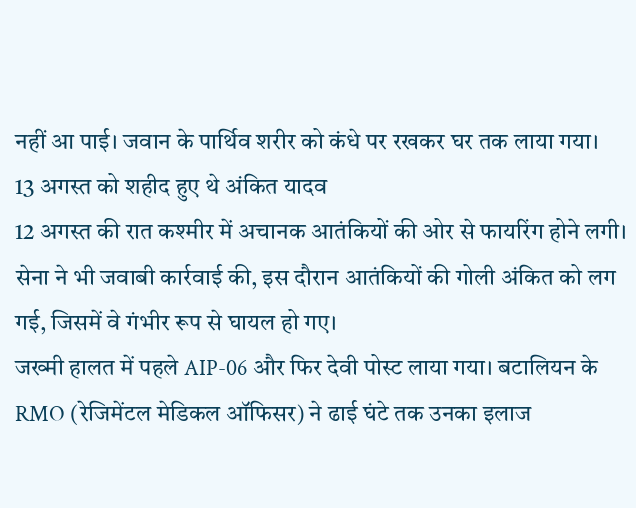नहीं आ पाई। जवान के पार्थिव शरीर को कंधे पर रखकर घर तक लाया गया।
13 अगस्त को शहीद हुए थे अंकित यादव
12 अगस्त की रात कश्मीर में अचानक आतंकियों की ओर से फायरिंग होने लगी। सेना ने भी जवाबी कार्रवाई की, इस दौरान आतंकियों की गोली अंकित को लग गई, जिसमें वे गंभीर रूप से घायल हो गए।
जख्मी हालत में पहले AIP-06 और फिर देवी पोस्ट लाया गया। बटालियन के RMO (रेजिमेंटल मेडिकल ऑफिसर) ने ढाई घंटे तक उनका इलाज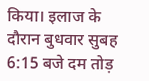किया। इलाज के दौरान बुधवार सुबह 6:15 बजे दम तोड़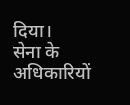दिया।
सेना के अधिकारियों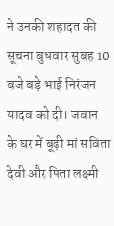ने उनकी शहादत की सूचना बुधवार सुबह 10 बजे बड़े भाई निरंजन यादव को दी। जवान के घर में बूढ़ी मां सविता देवी और पिता लक्ष्मी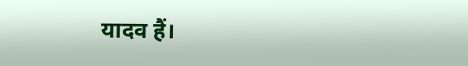यादव हैं।